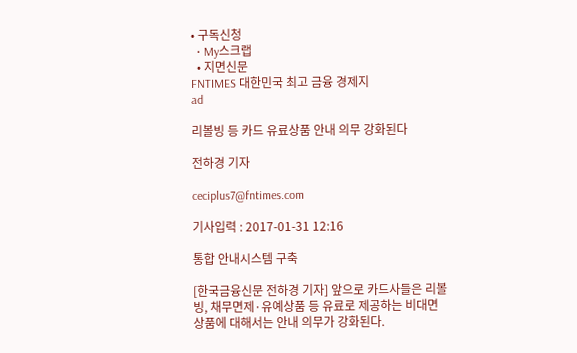• 구독신청
  • My스크랩
  • 지면신문
FNTIMES 대한민국 최고 금융 경제지
ad

리볼빙 등 카드 유료상품 안내 의무 강화된다

전하경 기자

ceciplus7@fntimes.com

기사입력 : 2017-01-31 12:16

통합 안내시스템 구축

[한국금융신문 전하경 기자] 앞으로 카드사들은 리볼빙, 채무면제·유예상품 등 유료로 제공하는 비대면 상품에 대해서는 안내 의무가 강화된다.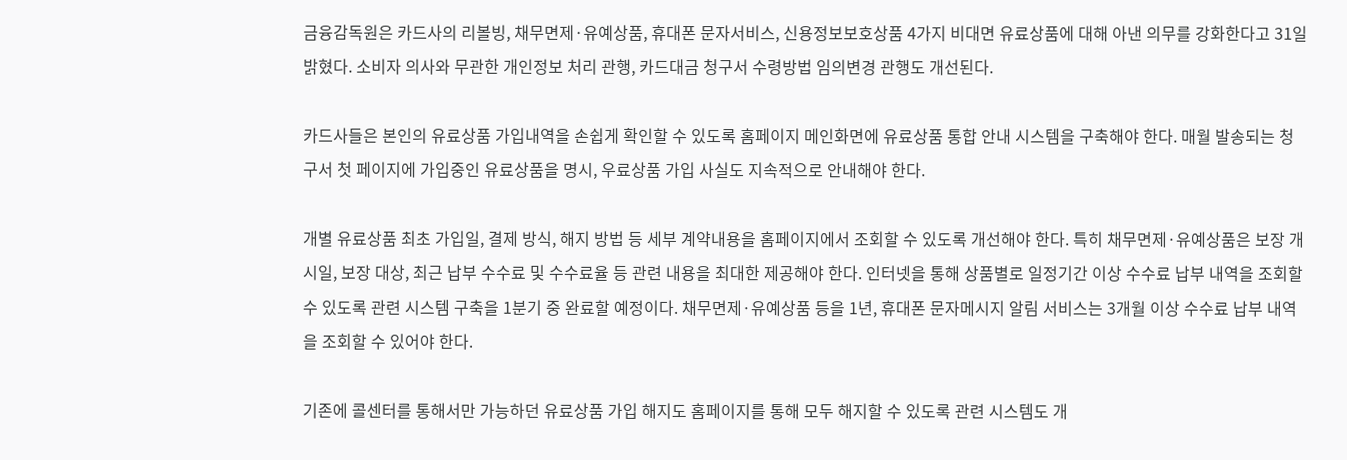금융감독원은 카드사의 리볼빙, 채무면제·유예상품, 휴대폰 문자서비스, 신용정보보호상품 4가지 비대면 유료상품에 대해 아낸 의무를 강화한다고 31일 밝혔다. 소비자 의사와 무관한 개인정보 처리 관행, 카드대금 청구서 수령방법 임의변경 관행도 개선된다.

카드사들은 본인의 유료상품 가입내역을 손쉽게 확인할 수 있도록 홈페이지 메인화면에 유료상품 통합 안내 시스템을 구축해야 한다. 매월 발송되는 청구서 첫 페이지에 가입중인 유료상품을 명시, 우료상품 가입 사실도 지속적으로 안내해야 한다.

개별 유료상품 최초 가입일, 결제 방식, 해지 방법 등 세부 계약내용을 홈페이지에서 조회할 수 있도록 개선해야 한다. 특히 채무면제·유예상품은 보장 개시일, 보장 대상, 최근 납부 수수료 및 수수료율 등 관련 내용을 최대한 제공해야 한다. 인터넷을 통해 상품별로 일정기간 이상 수수료 납부 내역을 조회할 수 있도록 관련 시스템 구축을 1분기 중 완료할 예정이다. 채무면제·유예상품 등을 1년, 휴대폰 문자메시지 알림 서비스는 3개월 이상 수수료 납부 내역을 조회할 수 있어야 한다.

기존에 콜센터를 통해서만 가능하던 유료상품 가입 해지도 홈페이지를 통해 모두 해지할 수 있도록 관련 시스템도 개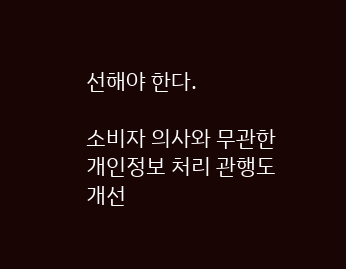선해야 한다.

소비자 의사와 무관한 개인정보 처리 관행도 개선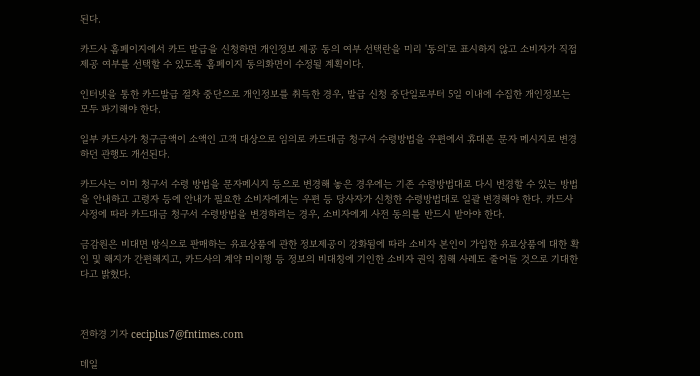된다.

카드사 홈페이지에서 카드 발급을 신청하면 개인정보 제공 동의 여부 선택란을 미리 '동의'로 표시하지 않고 소비자가 직접 제공 여부를 선택할 수 있도록 홈페이지 동의화면이 수정될 계획이다.

인터넷을 통한 카드발급 절차 중단으로 개인정보를 취득한 경우, 발급 신청 중단일로부터 5일 이내에 수집한 개인정보는 모두 파기해야 한다.

일부 카드사가 청구금액이 소액인 고객 대상으로 임의로 카드대금 청구서 수령방법을 우편에서 휴대폰 문자 메시지로 변경하던 관행도 개선된다.

카드사는 이미 청구서 수령 방법을 문자메시지 등으로 변경해 놓은 경우에는 기존 수령방법대로 다시 변경할 수 있는 방법을 안내하고 고령자 등에 안내가 필요한 소비자에게는 우편 등 당사자가 신청한 수령방법대로 일괄 변경해야 한다. 카드사 사정에 따라 카드대금 청구서 수령방법을 변경하려는 경우, 소비자에게 사전 동의를 반드시 받아야 한다.

금감원은 비대면 방식으로 판매하는 유료상품에 관한 정보제공이 강화됨에 따라 소비자 본인이 가입한 유료상품에 대한 확인 및 해지가 간편해지고, 카드사의 계약 미이행 등 정보의 비대칭에 기인한 소비자 권익 침해 사례도 줄어들 것으로 기대한다고 밝혔다.



전하경 기자 ceciplus7@fntimes.com

데일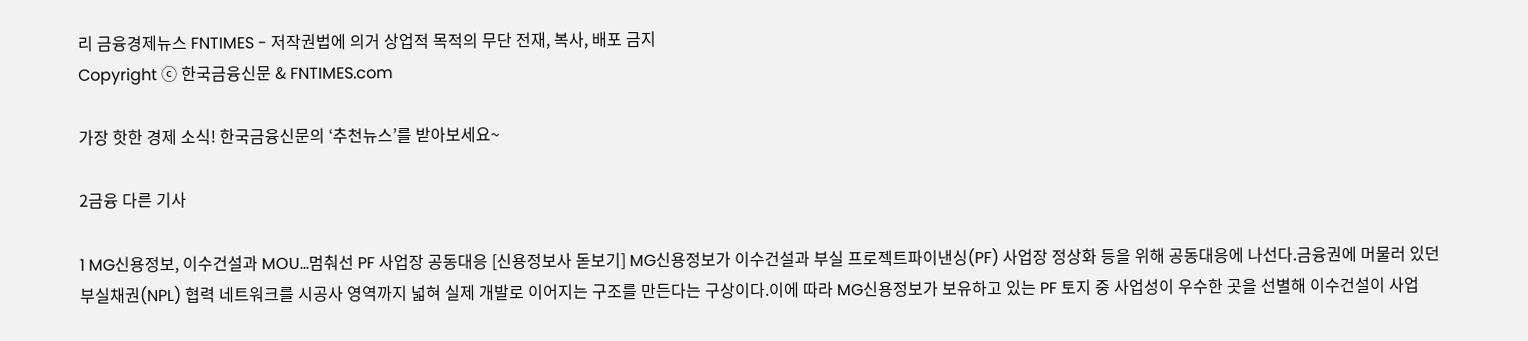리 금융경제뉴스 FNTIMES - 저작권법에 의거 상업적 목적의 무단 전재, 복사, 배포 금지
Copyright ⓒ 한국금융신문 & FNTIMES.com

가장 핫한 경제 소식! 한국금융신문의 ‘추천뉴스’를 받아보세요~

2금융 다른 기사

1 MG신용정보, 이수건설과 MOU…멈춰선 PF 사업장 공동대응 [신용정보사 돋보기] MG신용정보가 이수건설과 부실 프로젝트파이낸싱(PF) 사업장 정상화 등을 위해 공동대응에 나선다.금융권에 머물러 있던 부실채권(NPL) 협력 네트워크를 시공사 영역까지 넓혀 실제 개발로 이어지는 구조를 만든다는 구상이다.이에 따라 MG신용정보가 보유하고 있는 PF 토지 중 사업성이 우수한 곳을 선별해 이수건설이 사업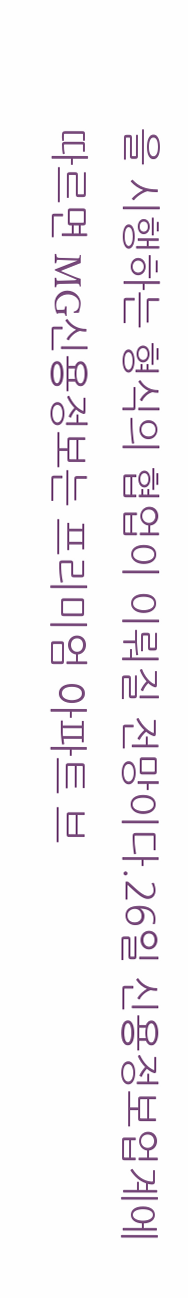을 시행하는 형식의 협업이 이뤄질 전망이다.26일 신용정보업계에 따르면 MG신용정보는 프리미엄 아파트 브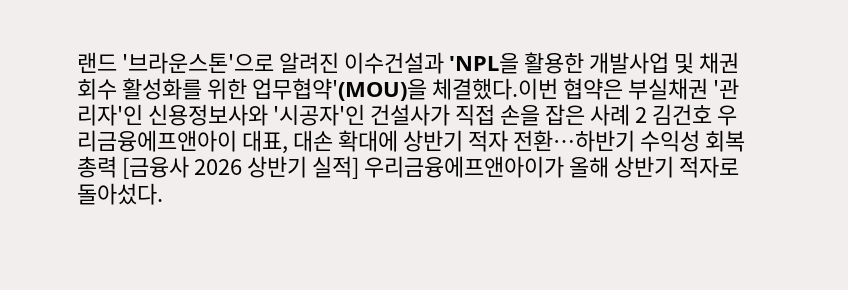랜드 '브라운스톤'으로 알려진 이수건설과 'NPL을 활용한 개발사업 및 채권 회수 활성화를 위한 업무협약'(MOU)을 체결했다.이번 협약은 부실채권 '관리자'인 신용정보사와 '시공자'인 건설사가 직접 손을 잡은 사례 2 김건호 우리금융에프앤아이 대표, 대손 확대에 상반기 적자 전환…하반기 수익성 회복 총력 [금융사 2026 상반기 실적] 우리금융에프앤아이가 올해 상반기 적자로 돌아섰다.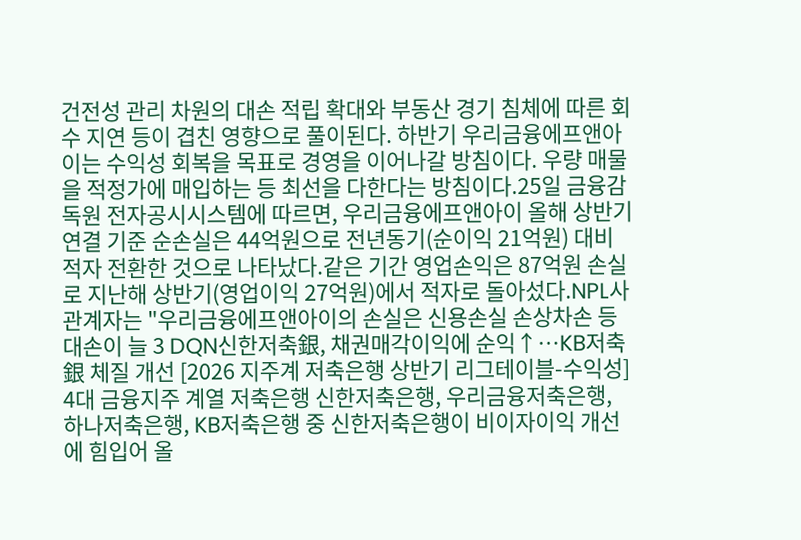건전성 관리 차원의 대손 적립 확대와 부동산 경기 침체에 따른 회수 지연 등이 겹친 영향으로 풀이된다. 하반기 우리금융에프앤아이는 수익성 회복을 목표로 경영을 이어나갈 방침이다. 우량 매물을 적정가에 매입하는 등 최선을 다한다는 방침이다.25일 금융감독원 전자공시시스템에 따르면, 우리금융에프앤아이 올해 상반기 연결 기준 순손실은 44억원으로 전년동기(순이익 21억원) 대비 적자 전환한 것으로 나타났다.같은 기간 영업손익은 87억원 손실로 지난해 상반기(영업이익 27억원)에서 적자로 돌아섰다.NPL사 관계자는 "우리금융에프앤아이의 손실은 신용손실 손상차손 등 대손이 늘 3 DQN신한저축銀, 채권매각이익에 순익↑…KB저축銀 체질 개선 [2026 지주계 저축은행 상반기 리그테이블-수익성] 4대 금융지주 계열 저축은행 신한저축은행, 우리금융저축은행, 하나저축은행, KB저축은행 중 신한저축은행이 비이자이익 개선에 힘입어 올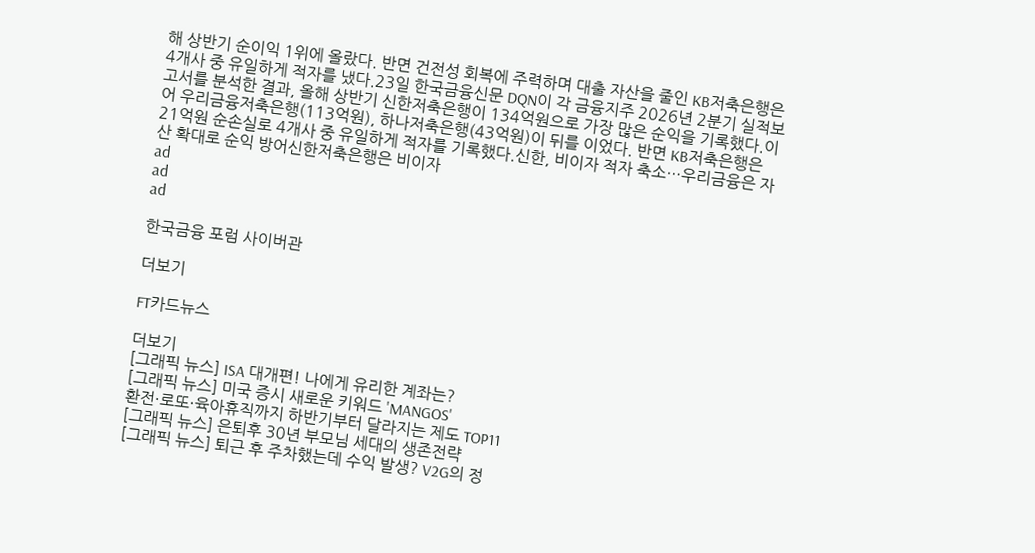해 상반기 순이익 1위에 올랐다. 반면 건전성 회복에 주력하며 대출 자산을 줄인 KB저축은행은 4개사 중 유일하게 적자를 냈다.23일 한국금융신문 DQN이 각 금융지주 2026년 2분기 실적보고서를 분석한 결과, 올해 상반기 신한저축은행이 134억원으로 가장 많은 순익을 기록했다.이어 우리금융저축은행(113억원), 하나저축은행(43억원)이 뒤를 이었다. 반면 KB저축은행은 21억원 순손실로 4개사 중 유일하게 적자를 기록했다.신한, 비이자 적자 축소…우리금융은 자산 확대로 순익 방어신한저축은행은 비이자
ad
ad
ad

한국금융 포럼 사이버관

더보기

FT카드뉴스

더보기
[그래픽 뉴스] ISA 대개편! 나에게 유리한 계좌는?
[그래픽 뉴스] 미국 증시 새로운 키워드 'MANGOS'
환전·로또·육아휴직까지 하반기부터 달라지는 제도 TOP11
[그래픽 뉴스] 은퇴후 30년 부모님 세대의 생존전략
[그래픽 뉴스] 퇴근 후 주차했는데 수익 발생? V2G의 정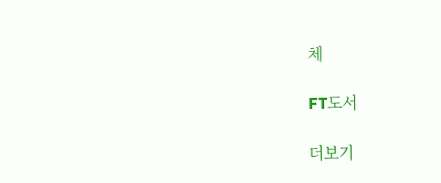체

FT도서

더보기